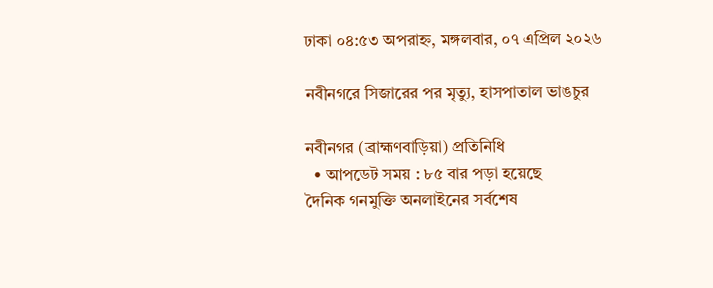ঢাকা ০৪:৫৩ অপরাহ্ন, মঙ্গলবার, ০৭ এপ্রিল ২০২৬

নবীনগরে সিজারের পর মৃত্যু, হাসপাতাল ভাঙচুর

নবীনগর (ব্রাহ্মণবাড়িয়া) প্রতিনিধি
  • আপডেট সময় : ৮৫ বার পড়া হয়েছে
দৈনিক গনমুক্তি অনলাইনের সর্বশেষ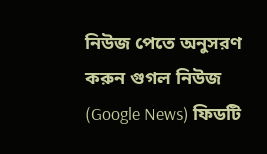নিউজ পেতে অনুসরণ করুন গুগল নিউজ (Google News) ফিডটি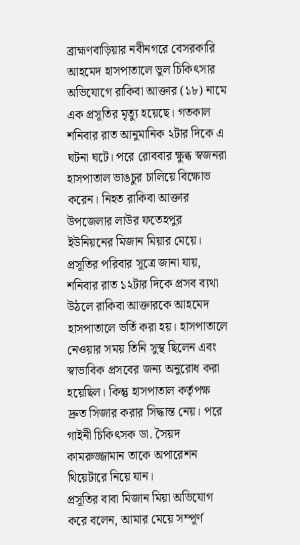ব্রাহ্মণবাড়িয়ার নবীনগরে বেসরকারি আহমেদ হাসপাতালে ভুল চিকিৎসার অভিযোগে রাকিবা আক্তার (১৮) নামে এক প্রসূতির মৃত্যু হয়েছে। গতকাল শনিবার রাত আনুমানিক ২টার দিকে এ ঘটনা ঘটে। পরে রোববার ক্ষুব্ধ স্বজনরা হাসপাতাল ভাঙচুর চালিয়ে বিক্ষোভ করেন। নিহত রাকিবা আক্তার উপজেলার লাউর ফতেহপুর ইউনিয়নের মিজান মিয়ার মেয়ে।
প্রসূতির পরিবার সূত্রে জানা যায়, শনিবার রাত ১২টার দিকে প্রসব ব্যথা উঠলে রাকিবা আক্তারকে আহমেদ হাসপাতালে ভর্তি করা হয়। হাসপাতালে নেওয়ার সময় তিনি সুস্থ ছিলেন এবং স্বাভাবিক প্রসবের জন্য অনুরোধ করা হয়েছিল। কিন্তু হাসপাতাল কর্তৃপক্ষ দ্রুত সিজার করার সিদ্ধান্ত নেয়। পরে গাইনী চিকিৎসক ডা. সৈয়দ কামরুজ্জামান তাকে অপারেশন থিয়েটারে নিয়ে যান।
প্রসূতির বাবা মিজান মিয়া অভিযোগ করে বলেন, আমার মেয়ে সম্পূর্ণ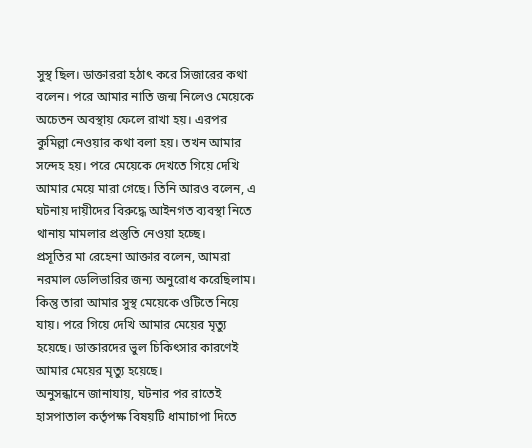সুস্থ ছিল। ডাক্তাররা হঠাৎ করে সিজারের কথা বলেন। পরে আমার নাতি জন্ম নিলেও মেয়েকে অচেতন অবস্থায় ফেলে রাখা হয়। এরপর কুমিল্লা নেওয়ার কথা বলা হয়। তখন আমার সন্দেহ হয়। পরে মেয়েকে দেখতে গিয়ে দেখি আমার মেয়ে মারা গেছে। তিনি আরও বলেন, এ ঘটনায় দায়ীদের বিরুদ্ধে আইনগত ব্যবস্থা নিতে থানায় মামলার প্রস্তুতি নেওয়া হচ্ছে।
প্রসূতির মা রেহেনা আক্তার বলেন, আমরা নরমাল ডেলিভারির জন্য অনুরোধ করেছিলাম। কিন্তু তারা আমার সুস্থ মেয়েকে ওটিতে নিয়ে যায়। পরে গিয়ে দেখি আমার মেয়ের মৃত্যু হয়েছে। ডাক্তারদের ভুল চিকিৎসার কারণেই আমার মেয়ের মৃত্যু হয়েছে।
অনুসন্ধানে জানাযায়, ঘটনার পর রাতেই হাসপাতাল কর্তৃপক্ষ বিষয়টি ধামাচাপা দিতে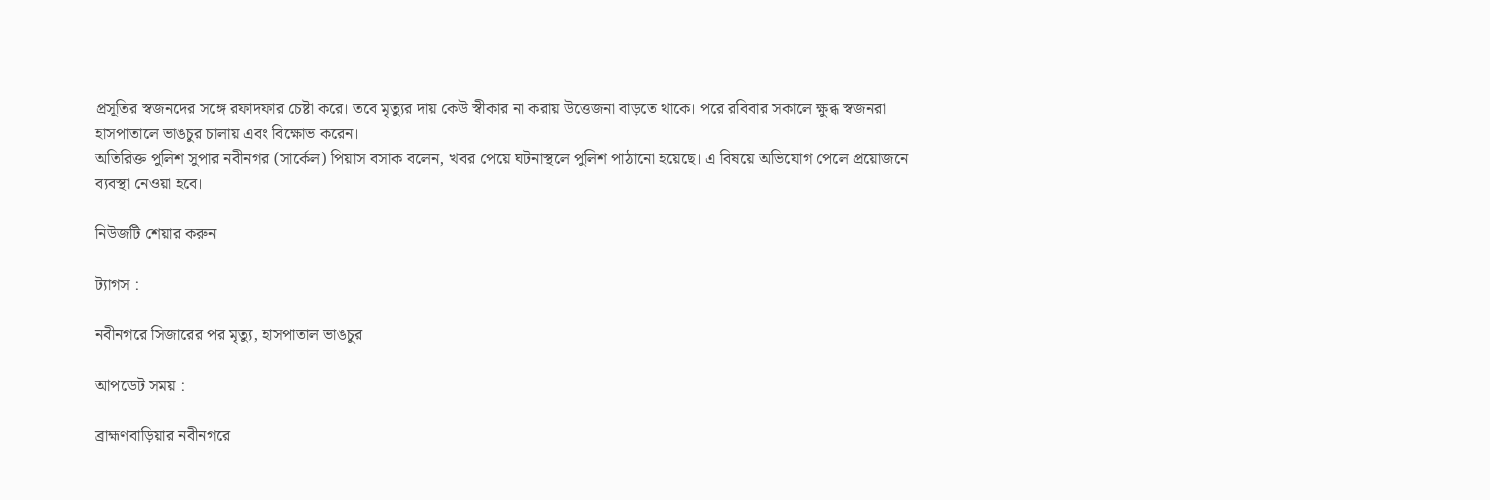প্রসূতির স্বজনদের সঙ্গে রফাদফার চেষ্টা করে। তবে মৃত্যুর দায় কেউ স্বীকার না করায় উত্তেজনা বাড়তে থাকে। পরে রবিবার সকালে ক্ষুব্ধ স্বজনরা হাসপাতালে ভাঙচুর চালায় এবং বিক্ষোভ করেন।
অতিরিক্ত পুলিশ সুপার নবীনগর (সার্কেল) পিয়াস বসাক বলেন, খবর পেয়ে ঘটনাস্থলে পুলিশ পাঠানো হয়েছে। এ বিষয়ে অভিযোগ পেলে প্রয়োজনে ব্যবস্থা নেওয়া হবে।

নিউজটি শেয়ার করুন

ট্যাগস :

নবীনগরে সিজারের পর মৃত্যু, হাসপাতাল ভাঙচুর

আপডেট সময় :

ব্রাহ্মণবাড়িয়ার নবীনগরে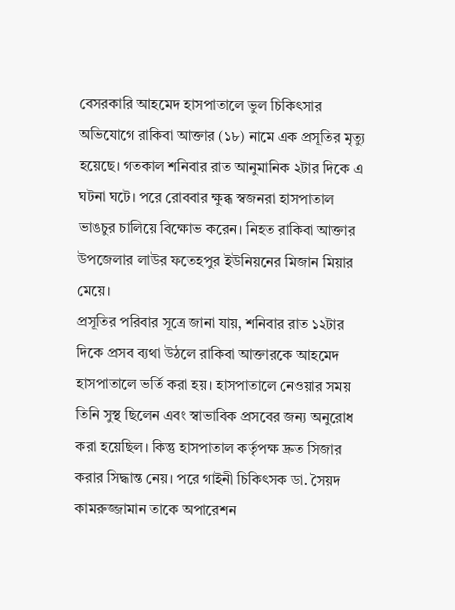বেসরকারি আহমেদ হাসপাতালে ভুল চিকিৎসার অভিযোগে রাকিবা আক্তার (১৮) নামে এক প্রসূতির মৃত্যু হয়েছে। গতকাল শনিবার রাত আনুমানিক ২টার দিকে এ ঘটনা ঘটে। পরে রোববার ক্ষুব্ধ স্বজনরা হাসপাতাল ভাঙচুর চালিয়ে বিক্ষোভ করেন। নিহত রাকিবা আক্তার উপজেলার লাউর ফতেহপুর ইউনিয়নের মিজান মিয়ার মেয়ে।
প্রসূতির পরিবার সূত্রে জানা যায়, শনিবার রাত ১২টার দিকে প্রসব ব্যথা উঠলে রাকিবা আক্তারকে আহমেদ হাসপাতালে ভর্তি করা হয়। হাসপাতালে নেওয়ার সময় তিনি সুস্থ ছিলেন এবং স্বাভাবিক প্রসবের জন্য অনুরোধ করা হয়েছিল। কিন্তু হাসপাতাল কর্তৃপক্ষ দ্রুত সিজার করার সিদ্ধান্ত নেয়। পরে গাইনী চিকিৎসক ডা. সৈয়দ কামরুজ্জামান তাকে অপারেশন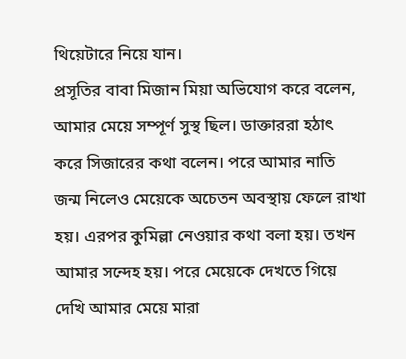থিয়েটারে নিয়ে যান।
প্রসূতির বাবা মিজান মিয়া অভিযোগ করে বলেন, আমার মেয়ে সম্পূর্ণ সুস্থ ছিল। ডাক্তাররা হঠাৎ করে সিজারের কথা বলেন। পরে আমার নাতি জন্ম নিলেও মেয়েকে অচেতন অবস্থায় ফেলে রাখা হয়। এরপর কুমিল্লা নেওয়ার কথা বলা হয়। তখন আমার সন্দেহ হয়। পরে মেয়েকে দেখতে গিয়ে দেখি আমার মেয়ে মারা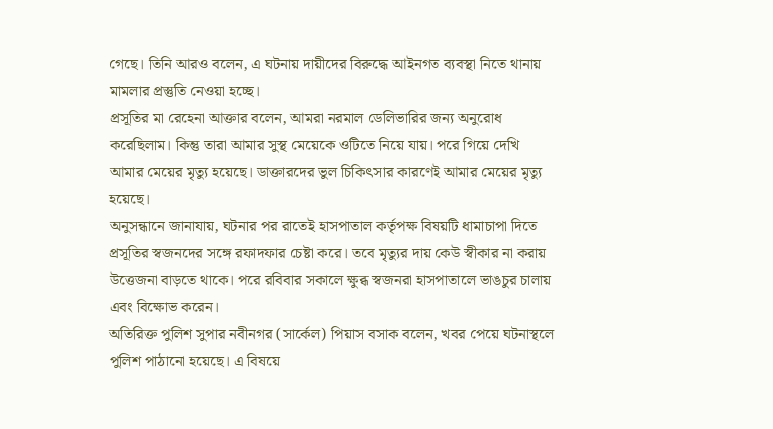গেছে। তিনি আরও বলেন, এ ঘটনায় দায়ীদের বিরুদ্ধে আইনগত ব্যবস্থা নিতে থানায় মামলার প্রস্তুতি নেওয়া হচ্ছে।
প্রসূতির মা রেহেনা আক্তার বলেন, আমরা নরমাল ডেলিভারির জন্য অনুরোধ করেছিলাম। কিন্তু তারা আমার সুস্থ মেয়েকে ওটিতে নিয়ে যায়। পরে গিয়ে দেখি আমার মেয়ের মৃত্যু হয়েছে। ডাক্তারদের ভুল চিকিৎসার কারণেই আমার মেয়ের মৃত্যু হয়েছে।
অনুসন্ধানে জানাযায়, ঘটনার পর রাতেই হাসপাতাল কর্তৃপক্ষ বিষয়টি ধামাচাপা দিতে প্রসূতির স্বজনদের সঙ্গে রফাদফার চেষ্টা করে। তবে মৃত্যুর দায় কেউ স্বীকার না করায় উত্তেজনা বাড়তে থাকে। পরে রবিবার সকালে ক্ষুব্ধ স্বজনরা হাসপাতালে ভাঙচুর চালায় এবং বিক্ষোভ করেন।
অতিরিক্ত পুলিশ সুপার নবীনগর (সার্কেল) পিয়াস বসাক বলেন, খবর পেয়ে ঘটনাস্থলে পুলিশ পাঠানো হয়েছে। এ বিষয়ে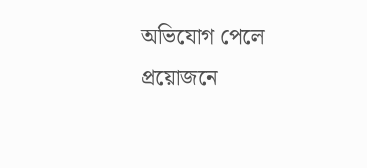অভিযোগ পেলে প্রয়োজনে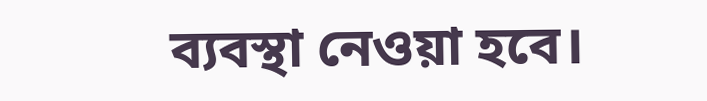ব্যবস্থা নেওয়া হবে।